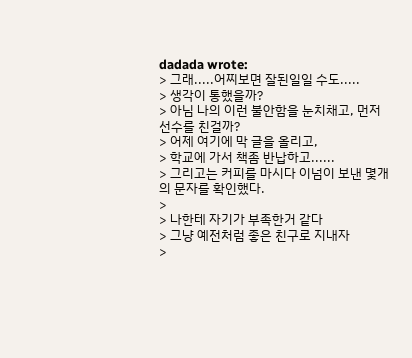dadada wrote:
> 그래.....어찌보면 잘된일일 수도.....
> 생각이 통했을까?
> 아님 나의 이런 불안함을 눈치채고, 먼저 선수를 친걸까?
> 어제 여기에 막 글을 올리고,
> 학교에 가서 책좀 반납하고......
> 그리고는 커피를 마시다 이넘이 보낸 몇개의 문자를 확인했다.
>
> 나한테 자기가 부족한거 같다
> 그냥 예전처럼 좋은 친구로 지내자
>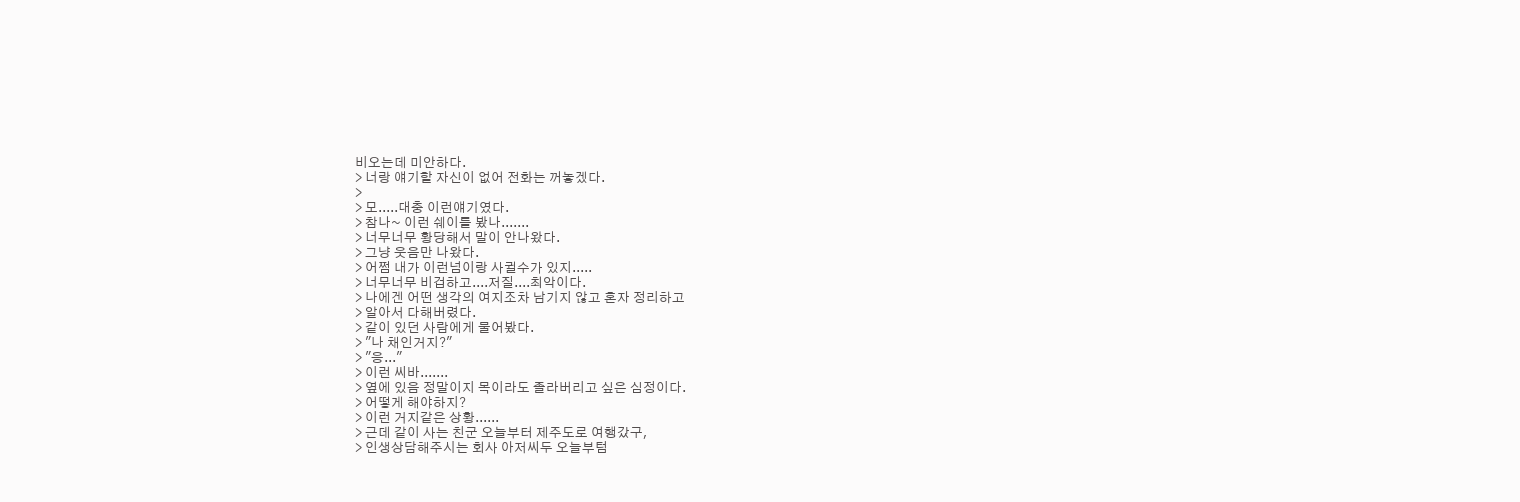비오는데 미안하다.
> 너랑 얘기할 자신이 없어 전화는 꺼놓겠다.
>
> 모.....대충 이런얘기였다.
> 참나~ 이런 쉐이를 봤나.......
> 너무너무 황당해서 말이 안나왔다.
> 그냥 웃음만 나왔다.
> 어쩜 내가 이런넘이랑 사귈수가 있지.....
> 너무너무 비겁하고....저질....최악이다.
> 나에겐 어떤 생각의 여지조차 남기지 않고 혼자 정리하고
> 알아서 다해버렸다.
> 같이 있던 사람에게 물어봤다.
> "나 채인거지?"
> "응..."
> 이런 씨바.......
> 옆에 있음 정말이지 목이라도 졸라버리고 싶은 심정이다.
> 어떻게 해야하지?
> 이런 거지같은 상황......
> 근데 같이 사는 친군 오늘부터 제주도로 여행갔구,
> 인생상담해주시는 회사 아저씨두 오늘부텀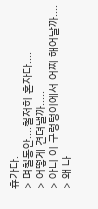휴가다.
> 며칠동안....철저히 혼자다....
> 어떻게 견뎌낼까.....
> 아니 이 구렁텅이에서 어찌 해어날까....
> 왜 나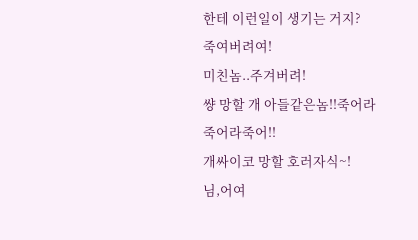한테 이런일이 생기는 거지?
죽여버려여!
미친놈..주겨버려!
썅 망할 개 아들같은놈!!죽어라죽어라죽어!!
개싸이코 망할 호러자식~!
님,어여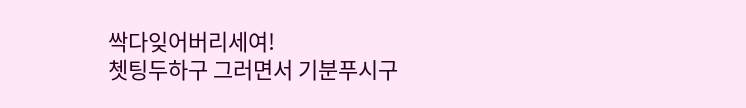싹다잊어버리세여!
쳇팅두하구 그러면서 기분푸시구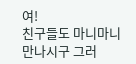여!
친구들도 마니마니만나시구 그러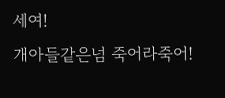세여!
개아들같은넘 죽어라죽어!